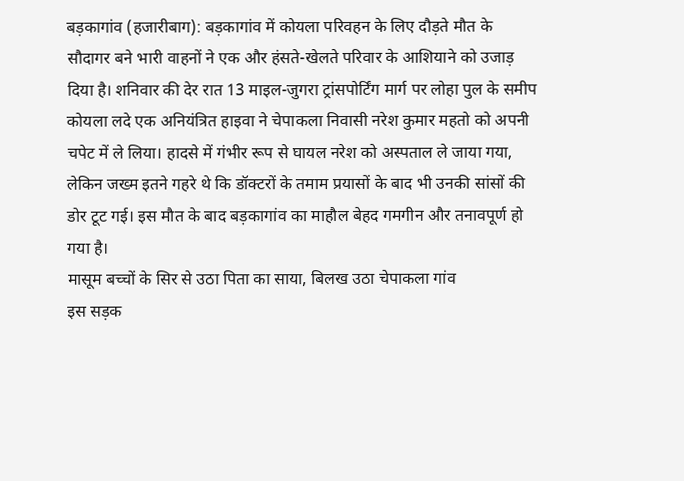बड़कागांव (हजारीबाग): बड़कागांव में कोयला परिवहन के लिए दौड़ते मौत के सौदागर बने भारी वाहनों ने एक और हंसते-खेलते परिवार के आशियाने को उजाड़ दिया है। शनिवार की देर रात 13 माइल-जुगरा ट्रांसपोर्टिंग मार्ग पर लोहा पुल के समीप कोयला लदे एक अनियंत्रित हाइवा ने चेपाकला निवासी नरेश कुमार महतो को अपनी चपेट में ले लिया। हादसे में गंभीर रूप से घायल नरेश को अस्पताल ले जाया गया, लेकिन जख्म इतने गहरे थे कि डॉक्टरों के तमाम प्रयासों के बाद भी उनकी सांसों की डोर टूट गई। इस मौत के बाद बड़कागांव का माहौल बेहद गमगीन और तनावपूर्ण हो गया है।
मासूम बच्चों के सिर से उठा पिता का साया, बिलख उठा चेपाकला गांव
इस सड़क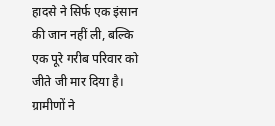हादसे ने सिर्फ एक इंसान की जान नहीं ली, बल्कि एक पूरे गरीब परिवार को जीते जी मार दिया है। ग्रामीणों ने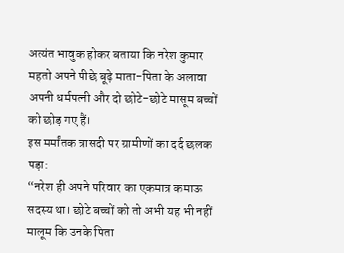अत्यंत भावुक होकर बताया कि नरेश कुमार महतो अपने पीछे बूढ़े माता-पिता के अलावा अपनी धर्मपत्नी और दो छोटे-छोटे मासूम बच्चों को छोड़ गए हैं।
इस मर्मांतक त्रासदी पर ग्रामीणों का दर्द छलक पड़ा:
“नरेश ही अपने परिवार का एकमात्र कमाऊ सदस्य था। छोटे बच्चों को तो अभी यह भी नहीं मालूम कि उनके पिता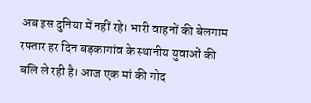अब इस दुनिया में नहीं रहे। भारी वाहनों की बेलगाम रफ्तार हर दिन बड़कागांव के स्थानीय युवाओं की बलि ले रही है। आज एक मां की गोद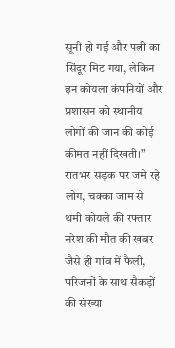सूनी हो गई और पत्नी का सिंदूर मिट गया, लेकिन इन कोयला कंपनियों और प्रशासन को स्थानीय लोगों की जान की कोई कीमत नहीं दिखती।”
रातभर सड़क पर जमे रहे लोग, चक्का जाम से थमी कोयले की रफ्तार
नरेश की मौत की खबर जैसे ही गांव में फैली, परिजनों के साथ सैकड़ों की संख्या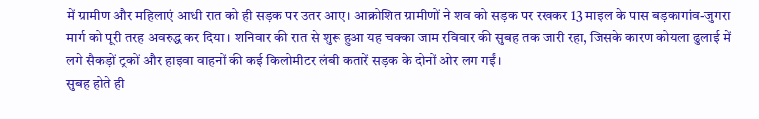में ग्रामीण और महिलाएं आधी रात को ही सड़क पर उतर आए। आक्रोशित ग्रामीणों ने शव को सड़क पर रखकर 13 माइल के पास बड़कागांव-जुगरा मार्ग को पूरी तरह अवरुद्ध कर दिया। शनिवार की रात से शुरू हुआ यह चक्का जाम रविवार की सुबह तक जारी रहा, जिसके कारण कोयला ढुलाई में लगे सैकड़ों ट्रकों और हाइवा वाहनों की कई किलोमीटर लंबी कतारें सड़क के दोनों ओर लग गईं।
सुबह होते ही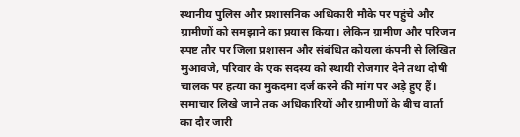स्थानीय पुलिस और प्रशासनिक अधिकारी मौके पर पहुंचे और ग्रामीणों को समझाने का प्रयास किया। लेकिन ग्रामीण और परिजन स्पष्ट तौर पर जिला प्रशासन और संबंधित कोयला कंपनी से लिखित मुआवजे, परिवार के एक सदस्य को स्थायी रोजगार देने तथा दोषी चालक पर हत्या का मुकदमा दर्ज करने की मांग पर अड़े हुए हैं। समाचार लिखे जाने तक अधिकारियों और ग्रामीणों के बीच वार्ता का दौर जारी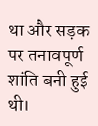था और सड़क पर तनावपूर्ण शांति बनी हुई थी।